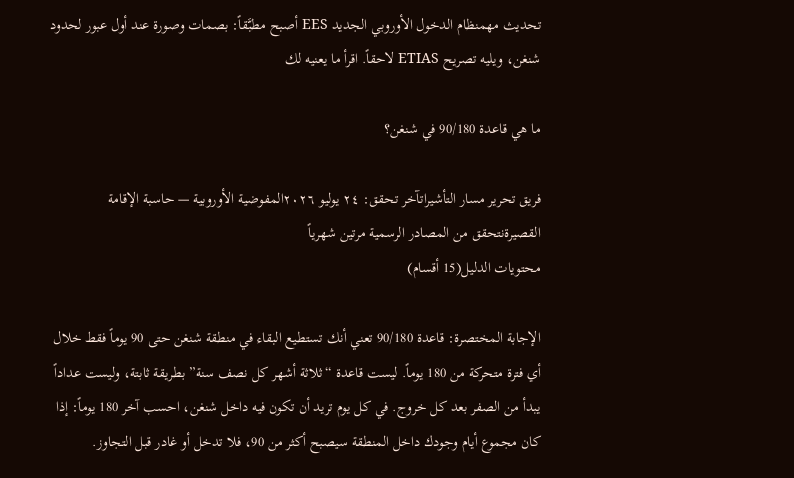تحديث مهمنظام الدخول الأوروبي الجديد EES أصبح مطبَّقاً: بصمات وصورة عند أول عبور لحدود شنغن، ويليه تصريح ETIAS لاحقاً. اقرأ ما يعنيه لك

ما هي قاعدة 90/180 في شنغن؟

فريق تحرير مسار التأشيراتآخر تحقق: ٢٤ يوليو ٢٠٢٦المفوضية الأوروبية — حاسبة الإقامة القصيرةنتحقق من المصادر الرسمية مرتين شهرياً
محتويات الدليل(15 أقسام)

الإجابة المختصرة: قاعدة 90/180 تعني أنك تستطيع البقاء في منطقة شنغن حتى 90 يوماً فقط خلال أي فترة متحركة من 180 يوماً. ليست قاعدة “ثلاثة أشهر كل نصف سنة” بطريقة ثابتة، وليست عداداً يبدأ من الصفر بعد كل خروج. في كل يوم تريد أن تكون فيه داخل شنغن، احسب آخر 180 يوماً: إذا كان مجموع أيام وجودك داخل المنطقة سيصبح أكثر من 90، فلا تدخل أو غادر قبل التجاوز.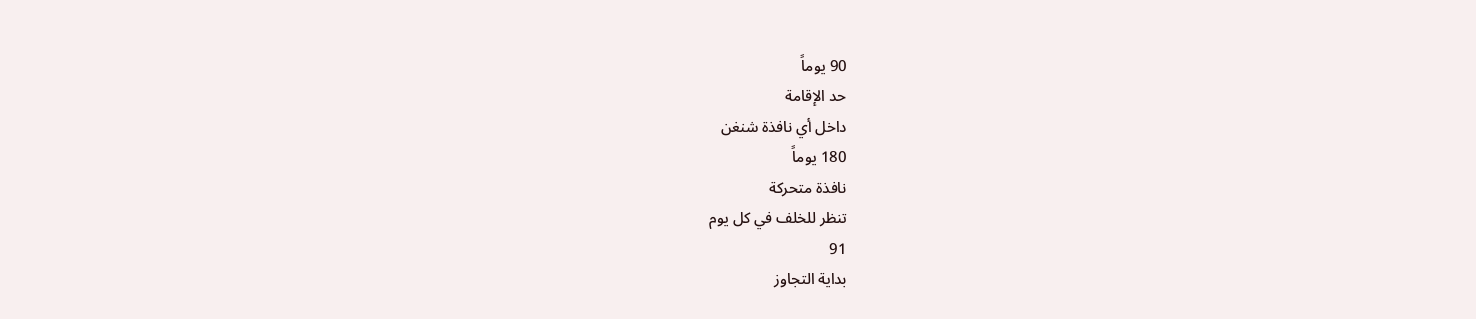90 يوماً
حد الإقامة
داخل أي نافذة شنغن
180 يوماً
نافذة متحركة
تنظر للخلف في كل يوم
91
بداية التجاوز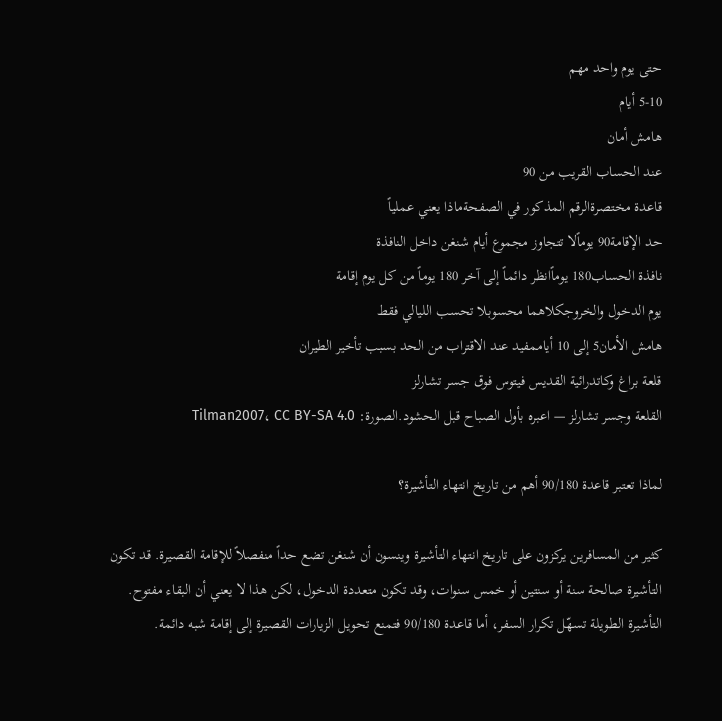حتى يوم واحد مهم
5-10 أيام
هامش أمان
عند الحساب القريب من 90
قاعدة مختصرةالرقم المذكور في الصفحةماذا يعني عملياً
حد الإقامة90 يوماًلا تتجاوز مجموع أيام شنغن داخل النافذة
نافذة الحساب180 يوماًانظر دائماً إلى آخر 180 يوماً من كل يوم إقامة
يوم الدخول والخروجكلاهما محسوبلا تحسب الليالي فقط
هامش الأمان5 إلى 10 أياممفيد عند الاقتراب من الحد بسبب تأخير الطيران
قلعة براغ وكاتدرائية القديس فيتوس فوق جسر تشارلز
القلعة وجسر تشارلز — اعبره بأول الصباح قبل الحشود.الصورة: Tilman2007، CC BY-SA 4.0

لماذا تعتبر قاعدة 90/180 أهم من تاريخ انتهاء التأشيرة؟

كثير من المسافرين يركزون على تاريخ انتهاء التأشيرة وينسون أن شنغن تضع حداً منفصلاً للإقامة القصيرة. قد تكون التأشيرة صالحة سنة أو سنتين أو خمس سنوات، وقد تكون متعددة الدخول، لكن هذا لا يعني أن البقاء مفتوح. التأشيرة الطويلة تسهّل تكرار السفر، أما قاعدة 90/180 فتمنع تحويل الزيارات القصيرة إلى إقامة شبه دائمة.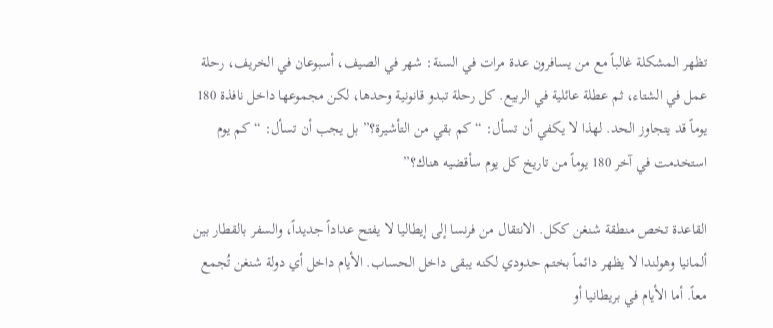تظهر المشكلة غالباً مع من يسافرون عدة مرات في السنة: شهر في الصيف، أسبوعان في الخريف، رحلة عمل في الشتاء، ثم عطلة عائلية في الربيع. كل رحلة تبدو قانونية وحدها، لكن مجموعها داخل نافذة 180 يوماً قد يتجاوز الحد. لهذا لا يكفي أن تسأل: “كم بقي من التأشيرة؟” بل يجب أن تسأل: “كم يوم استخدمت في آخر 180 يوماً من تاريخ كل يوم سأقضيه هناك؟”

القاعدة تخص منطقة شنغن ككل. الانتقال من فرنسا إلى إيطاليا لا يفتح عداداً جديداً، والسفر بالقطار بين ألمانيا وهولندا لا يظهر دائماً بختم حدودي لكنه يبقى داخل الحساب. الأيام داخل أي دولة شنغن تُجمع معاً. أما الأيام في بريطانيا أو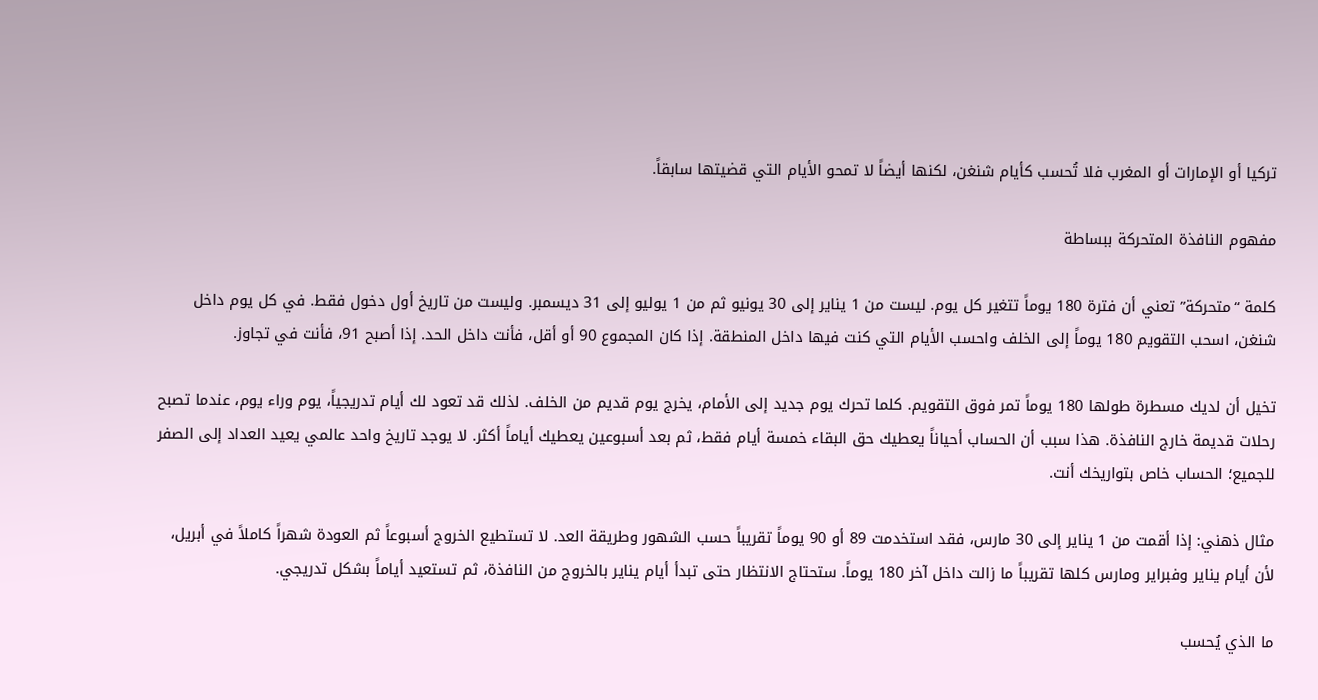تركيا أو الإمارات أو المغرب فلا تُحسب كأيام شنغن، لكنها أيضاً لا تمحو الأيام التي قضيتها سابقاً.

مفهوم النافذة المتحركة ببساطة

كلمة “متحركة” تعني أن فترة 180 يوماً تتغير كل يوم. ليست من 1 يناير إلى 30 يونيو ثم من 1 يوليو إلى 31 ديسمبر. وليست من تاريخ أول دخول فقط. في كل يوم داخل شنغن، اسحب التقويم 180 يوماً إلى الخلف واحسب الأيام التي كنت فيها داخل المنطقة. إذا كان المجموع 90 أو أقل، فأنت داخل الحد. إذا أصبح 91، فأنت في تجاوز.

تخيل أن لديك مسطرة طولها 180 يوماً تمر فوق التقويم. كلما تحرك يوم جديد إلى الأمام، يخرج يوم قديم من الخلف. لذلك قد تعود لك أيام تدريجياً، يوم وراء يوم، عندما تصبح رحلات قديمة خارج النافذة. هذا سبب أن الحساب أحياناً يعطيك حق البقاء خمسة أيام فقط، ثم بعد أسبوعين يعطيك أياماً أكثر. لا يوجد تاريخ واحد عالمي يعيد العداد إلى الصفر للجميع؛ الحساب خاص بتواريخك أنت.

مثال ذهني: إذا أقمت من 1 يناير إلى 30 مارس، فقد استخدمت 89 أو 90 يوماً تقريباً حسب الشهور وطريقة العد. لا تستطيع الخروج أسبوعاً ثم العودة شهراً كاملاً في أبريل، لأن أيام يناير وفبراير ومارس كلها تقريباً ما زالت داخل آخر 180 يوماً. ستحتاج الانتظار حتى تبدأ أيام يناير بالخروج من النافذة، ثم تستعيد أياماً بشكل تدريجي.

ما الذي يُحسب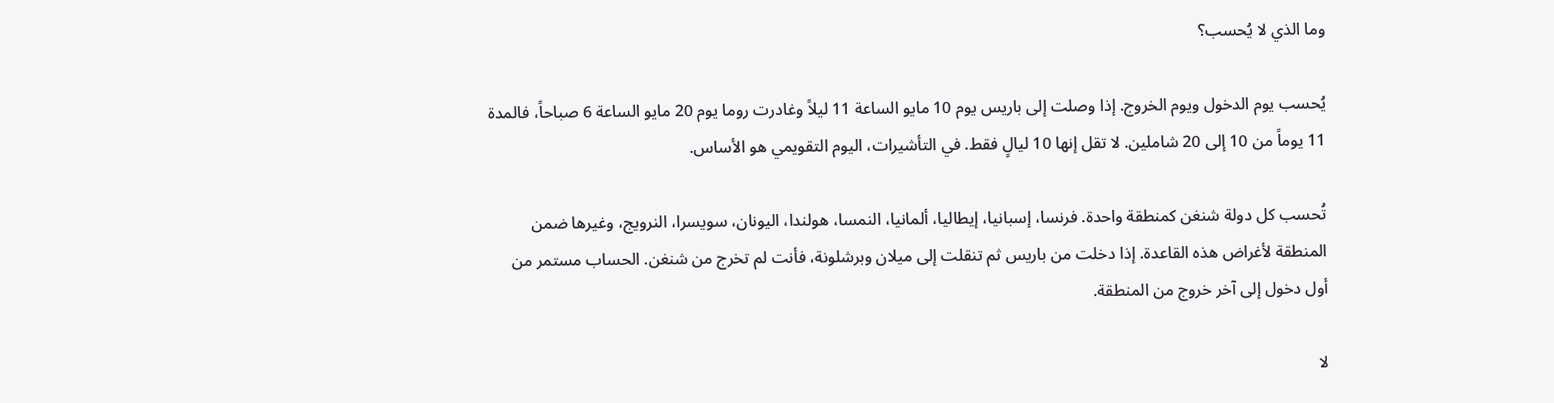وما الذي لا يُحسب؟

يُحسب يوم الدخول ويوم الخروج. إذا وصلت إلى باريس يوم 10 مايو الساعة 11 ليلاً وغادرت روما يوم 20 مايو الساعة 6 صباحاً، فالمدة 11 يوماً من 10 إلى 20 شاملين. لا تقل إنها 10 ليالٍ فقط. في التأشيرات، اليوم التقويمي هو الأساس.

تُحسب كل دولة شنغن كمنطقة واحدة. فرنسا، إسبانيا، إيطاليا، ألمانيا، النمسا، هولندا، اليونان، سويسرا، النرويج، وغيرها ضمن المنطقة لأغراض هذه القاعدة. إذا دخلت من باريس ثم تنقلت إلى ميلان وبرشلونة، فأنت لم تخرج من شنغن. الحساب مستمر من أول دخول إلى آخر خروج من المنطقة.

لا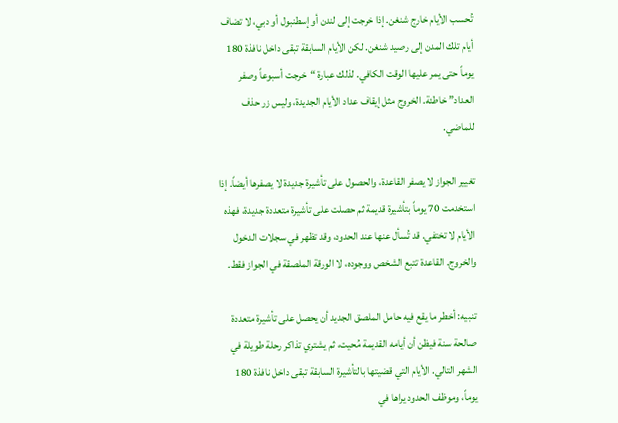تُحسب الأيام خارج شنغن. إذا خرجت إلى لندن أو إسطنبول أو دبي، لا تضاف أيام تلك المدن إلى رصيد شنغن. لكن الأيام السابقة تبقى داخل نافذة 180 يوماً حتى يمر عليها الوقت الكافي. لذلك عبارة “خرجت أسبوعاً وصفر العداد” خاطئة. الخروج مثل إيقاف عداد الأيام الجديدة، وليس زر حذف للماضي.

تغيير الجواز لا يصفر القاعدة، والحصول على تأشيرة جديدة لا يصفرها أيضاً. إذا استخدمت 70 يوماً بتأشيرة قديمة ثم حصلت على تأشيرة متعددة جديدة، فهذه الأيام لا تختفي. قد تُسأل عنها عند الحدود، وقد تظهر في سجلات الدخول والخروج. القاعدة تتبع الشخص ووجوده، لا الورقة الملصقة في الجواز فقط.

تنبيه: أخطر ما يقع فيه حامل الملصق الجديد أن يحصل على تأشيرة متعددة صالحة سنة فيظن أن أيامه القديمة مُحيت، ثم يشتري تذاكر رحلة طويلة في الشهر التالي. الأيام التي قضيتها بالتأشيرة السابقة تبقى داخل نافذة 180 يوماً، وموظف الحدود يراها في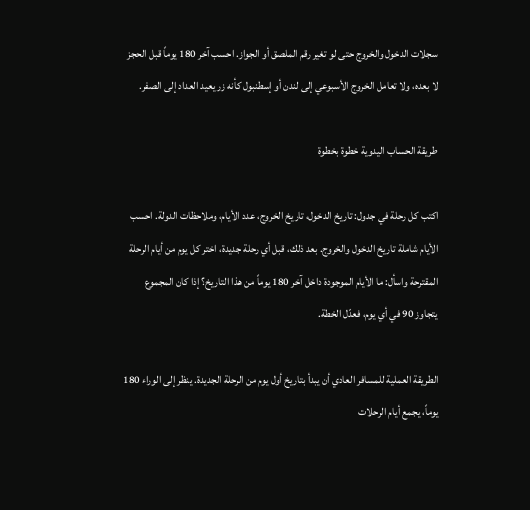سجلات الدخول والخروج حتى لو تغير رقم الملصق أو الجواز. احسب آخر 180 يوماً قبل الحجز لا بعده، ولا تعامل الخروج الأسبوعي إلى لندن أو إسطنبول كأنه زر يعيد العداد إلى الصفر.

طريقة الحساب اليدوية خطوة بخطوة

اكتب كل رحلة في جدول: تاريخ الدخول، تاريخ الخروج، عدد الأيام، وملاحظات الدولة. احسب الأيام شاملة تاريخ الدخول والخروج. بعد ذلك، قبل أي رحلة جديدة، اختر كل يوم من أيام الرحلة المقترحة واسأل: ما الأيام الموجودة داخل آخر 180 يوماً من هذا التاريخ؟ إذا كان المجموع يتجاوز 90 في أي يوم، فعدّل الخطة.

الطريقة العملية للمسافر العادي أن يبدأ بتاريخ أول يوم من الرحلة الجديدة. ينظر إلى الوراء 180 يوماً، يجمع أيام الرحلات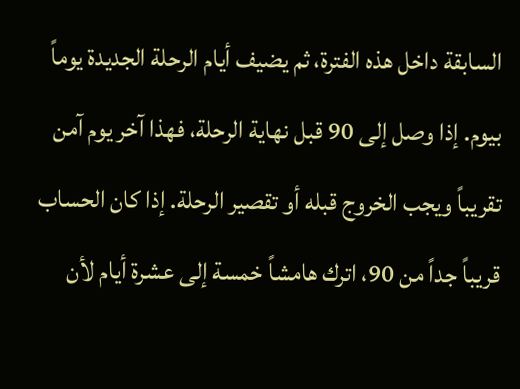السابقة داخل هذه الفترة، ثم يضيف أيام الرحلة الجديدة يوماً بيوم. إذا وصل إلى 90 قبل نهاية الرحلة، فهذا آخر يوم آمن تقريباً ويجب الخروج قبله أو تقصير الرحلة. إذا كان الحساب قريباً جداً من 90، اترك هامشاً خمسة إلى عشرة أيام لأن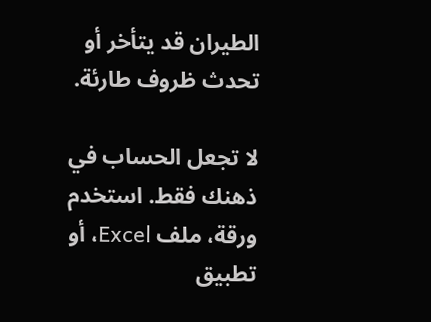الطيران قد يتأخر أو تحدث ظروف طارئة.

لا تجعل الحساب في ذهنك فقط. استخدم ورقة، ملف Excel، أو تطبيق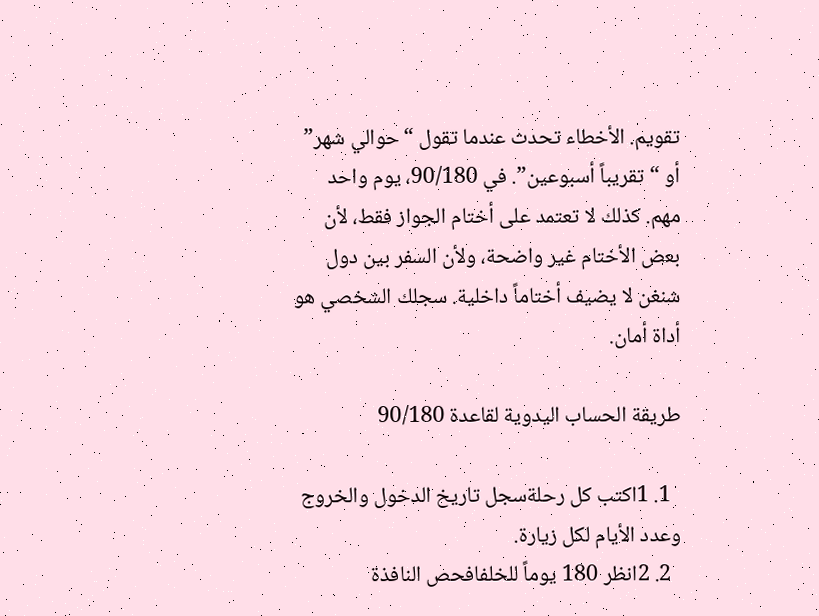تقويم. الأخطاء تحدث عندما تقول “حوالي شهر” أو “تقريباً أسبوعين”. في 90/180، يوم واحد مهم. كذلك لا تعتمد على أختام الجواز فقط، لأن بعض الأختام غير واضحة، ولأن السفر بين دول شنغن لا يضيف أختاماً داخلية. سجلك الشخصي هو أداة أمان.

طريقة الحساب اليدوية لقاعدة 90/180

  1. 1اكتب كل رحلةسجل تاريخ الدخول والخروج وعدد الأيام لكل زيارة.
  2. 2انظر 180 يوماً للخلفافحص النافذة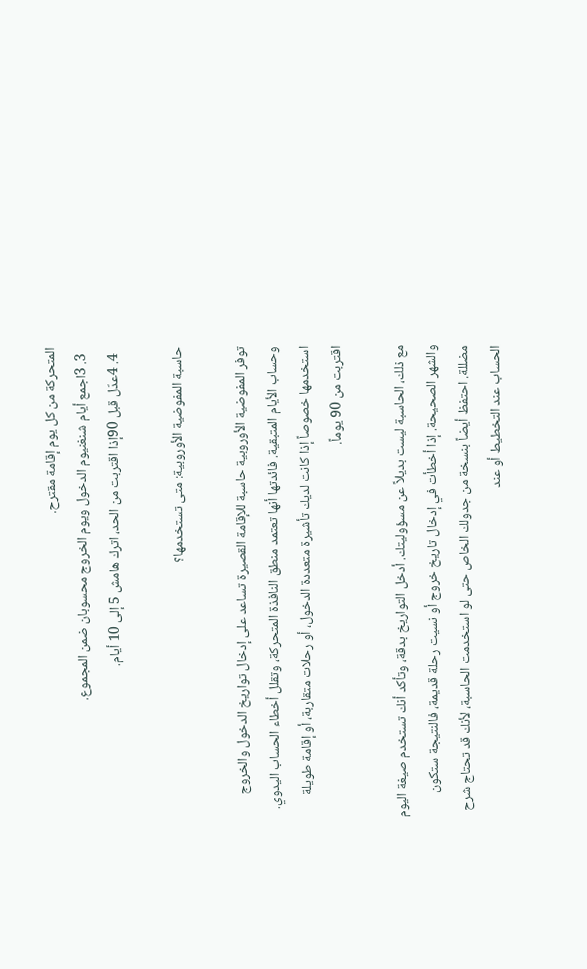المتحركة من كل يوم إقامة مقترح.
  3. 3اجمع أيام شنغنيوم الدخول ويوم الخروج محسوبان ضمن المجموع.
  4. 4عدّل قبل 90إذا اقتربت من الحد، اترك هامش 5 إلى 10 أيام.

حاسبة المفوضية الأوروبية: متى تستخدمها؟

توفر المفوضية الأوروبية حاسبة للإقامة القصيرة تساعد على إدخال تواريخ الدخول والخروج وحساب الأيام المتبقية. فائدتها أنها تعتمد منطق النافذة المتحركة، وتقلل أخطاء الحساب اليدوي. استخدمها خصوصاً إذا كانت لديك تأشيرة متعددة الدخول، أو رحلات متقاربة، أو إقامة طويلة اقتربت من 90 يوماً.

مع ذلك، الحاسبة ليست بديلاً عن مسؤوليتك. أدخل التواريخ بدقة، وتأكد أنك تستخدم صيغة اليوم والشهر الصحيحة. إذا أخطأت في إدخال تاريخ خروج أو نسيت رحلة قديمة، فالنتيجة ستكون مضللة. احتفظ أيضاً بنسخة من جدولك الخاص حتى لو استخدمت الحاسبة، لأنك قد تحتاج شرح الحساب عند التخطيط أو عند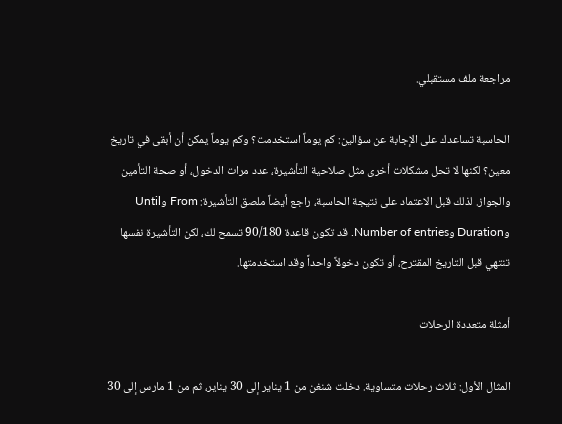مراجعة ملف مستقبلي.

الحاسبة تساعدك على الإجابة عن سؤالين: كم يوماً استخدمت؟ وكم يوماً يمكن أن أبقى في تاريخ معين؟ لكنها لا تحل مشكلات أخرى مثل صلاحية التأشيرة، عدد مرات الدخول، أو صحة التأمين والجواز. لذلك قبل الاعتماد على نتيجة الحاسبة، راجع أيضاً ملصق التأشيرة: From وUntil وDuration وNumber of entries. قد تكون قاعدة 90/180 تسمح لك، لكن التأشيرة نفسها تنتهي قبل التاريخ المقترح، أو تكون دخولاً واحداً وقد استخدمتها.

أمثلة متعددة الرحلات

المثال الأول: ثلاث رحلات متساوية. دخلت شنغن من 1 يناير إلى 30 يناير، ثم من 1 مارس إلى 30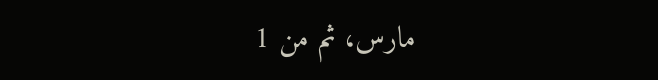مارس، ثم من 1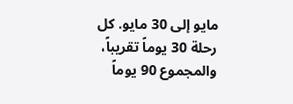مايو إلى 30 مايو. كل رحلة 30 يوماً تقريباً، والمجموع 90 يوماً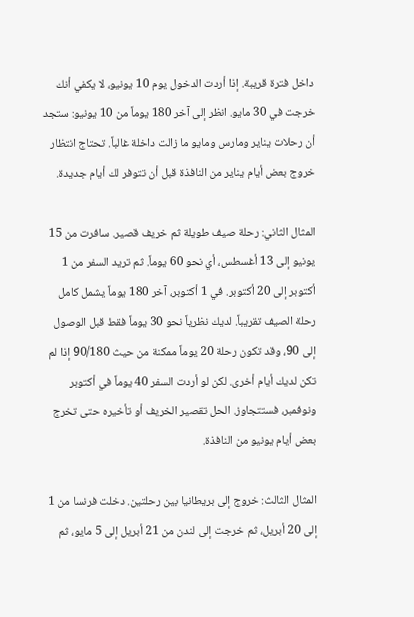داخل فترة قريبة. إذا أردت الدخول يوم 10 يونيو، لا يكفي أنك خرجت في 30 مايو. انظر إلى آخر 180 يوماً من 10 يونيو: ستجد أن رحلات يناير ومارس ومايو ما زالت داخلة غالباً. تحتاج انتظار خروج بعض أيام يناير من النافذة قبل أن تتوفر لك أيام جديدة.

المثال الثاني: رحلة صيف طويلة ثم خريف قصير. سافرت من 15 يونيو إلى 13 أغسطس، أي نحو 60 يوماً. ثم تريد السفر من 1 أكتوبر إلى 20 أكتوبر. في 1 أكتوبر، آخر 180 يوماً يشمل كامل رحلة الصيف تقريباً. لديك نظرياً نحو 30 يوماً فقط قبل الوصول إلى 90، وقد تكون رحلة 20 يوماً ممكنة من حيث 90/180 إذا لم تكن لديك أيام أخرى. لكن لو أردت السفر 40 يوماً في أكتوبر ونوفمبر، فستتجاوز. الحل تقصير الخريف أو تأخيره حتى تخرج بعض أيام يونيو من النافذة.

المثال الثالث: خروج إلى بريطانيا بين رحلتين. دخلت فرنسا من 1 إلى 20 أبريل، ثم خرجت إلى لندن من 21 أبريل إلى 5 مايو، ثم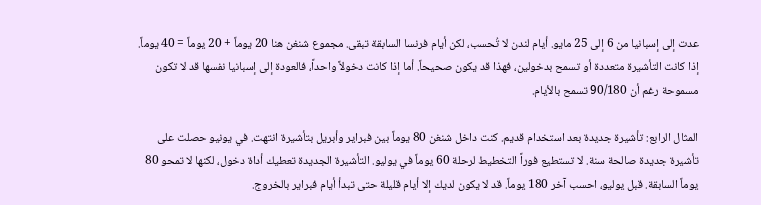عدت إلى إسبانيا من 6 إلى 25 مايو. أيام لندن لا تُحسب، لكن أيام فرنسا السابقة تبقى. مجموع شنغن هنا 20 يوماً + 20 يوماً = 40 يوماً. إذا كانت التأشيرة متعددة أو تسمح بدخولين، فهذا قد يكون صحيحاً. أما إذا كانت دخولاً واحداً، فالعودة إلى إسبانيا نفسها قد لا تكون مسموحة رغم أن 90/180 تسمح بالأيام.

المثال الرابع: تأشيرة جديدة بعد استخدام قديم. كنت داخل شنغن 80 يوماً بين فبراير وأبريل بتأشيرة انتهت. في يونيو حصلت على تأشيرة جديدة صالحة سنة. لا تستطيع فوراً التخطيط لرحلة 60 يوماً في يوليو. التأشيرة الجديدة تعطيك أداة دخول، لكنها لا تمحو 80 يوماً السابقة. قبل يوليو، احسب آخر 180 يوماً. قد لا يكون لديك إلا أيام قليلة حتى تبدأ أيام فبراير بالخروج.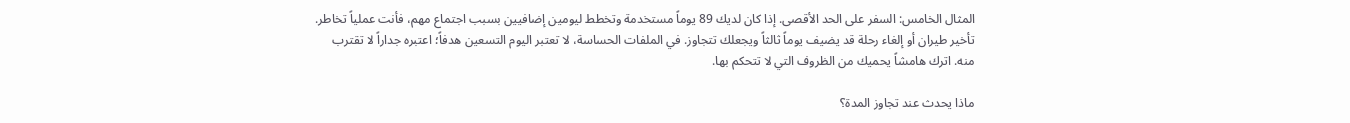المثال الخامس: السفر على الحد الأقصى. إذا كان لديك 89 يوماً مستخدمة وتخطط ليومين إضافيين بسبب اجتماع مهم، فأنت عملياً تخاطر. تأخير طيران أو إلغاء رحلة قد يضيف يوماً ثالثاً ويجعلك تتجاوز. في الملفات الحساسة، لا تعتبر اليوم التسعين هدفاً؛ اعتبره جداراً لا تقترب منه. اترك هامشاً يحميك من الظروف التي لا تتحكم بها.

ماذا يحدث عند تجاوز المدة؟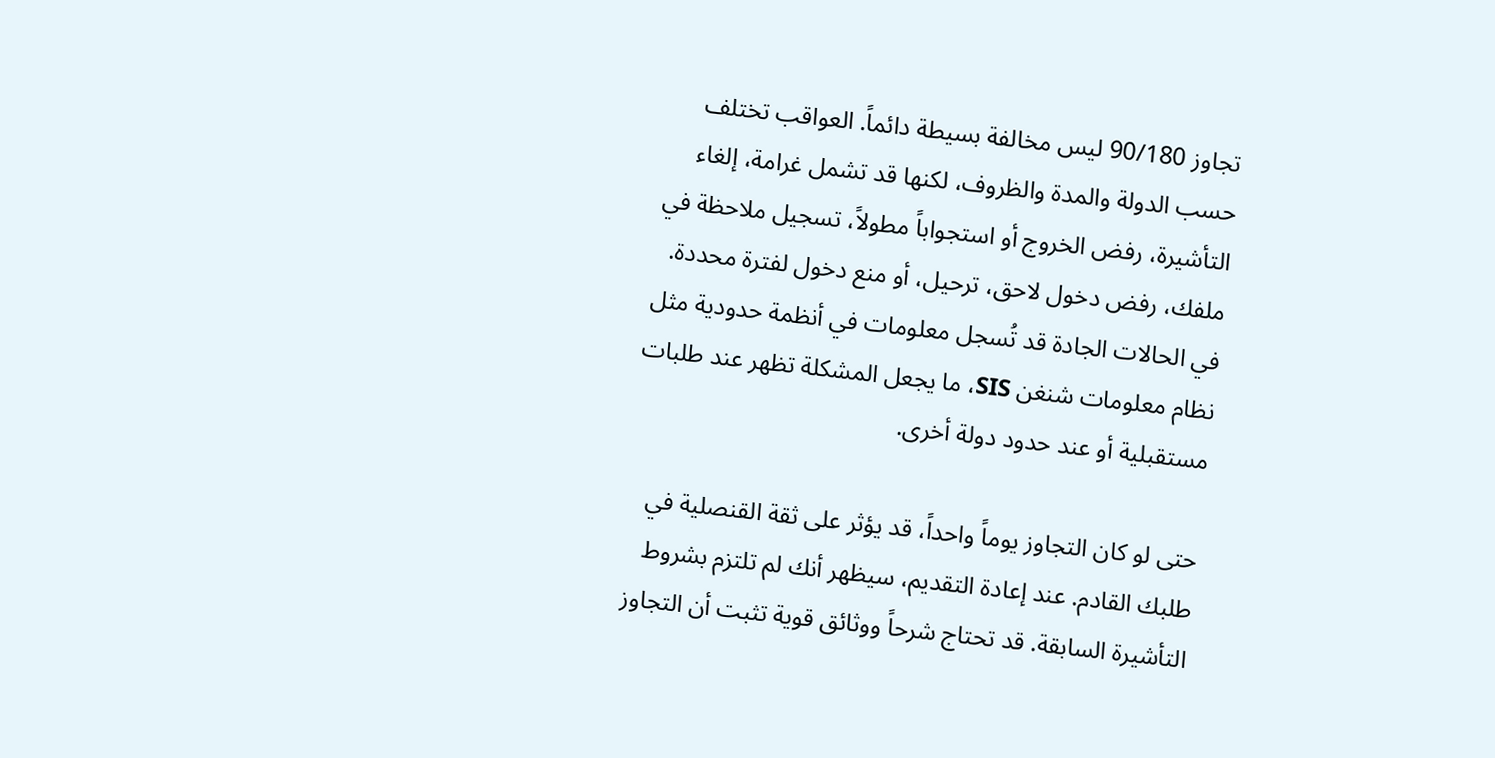تجاوز 90/180 ليس مخالفة بسيطة دائماً. العواقب تختلف حسب الدولة والمدة والظروف، لكنها قد تشمل غرامة، إلغاء التأشيرة، رفض الخروج أو استجواباً مطولاً، تسجيل ملاحظة في ملفك، رفض دخول لاحق، ترحيل، أو منع دخول لفترة محددة. في الحالات الجادة قد تُسجل معلومات في أنظمة حدودية مثل نظام معلومات شنغن SIS، ما يجعل المشكلة تظهر عند طلبات مستقبلية أو عند حدود دولة أخرى.

حتى لو كان التجاوز يوماً واحداً، قد يؤثر على ثقة القنصلية في طلبك القادم. عند إعادة التقديم، سيظهر أنك لم تلتزم بشروط التأشيرة السابقة. قد تحتاج شرحاً ووثائق قوية تثبت أن التجاوز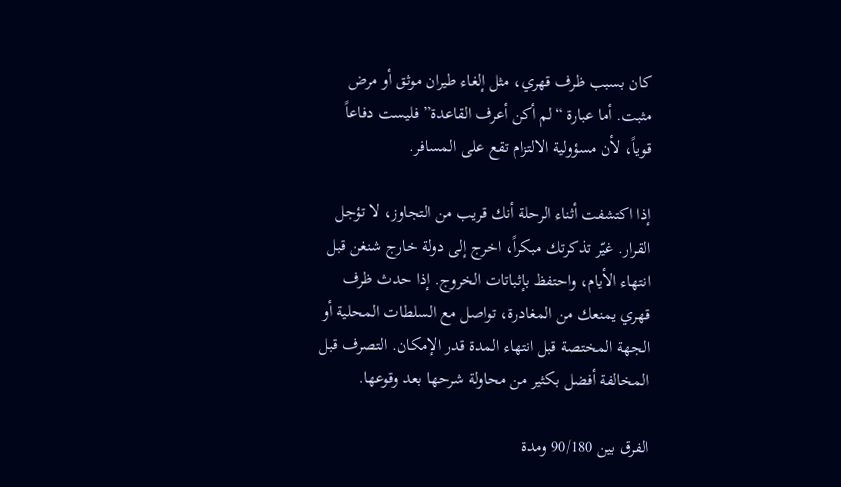كان بسبب ظرف قهري، مثل إلغاء طيران موثق أو مرض مثبت. أما عبارة “لم أكن أعرف القاعدة” فليست دفاعاً قوياً، لأن مسؤولية الالتزام تقع على المسافر.

إذا اكتشفت أثناء الرحلة أنك قريب من التجاوز، لا تؤجل القرار. غيّر تذكرتك مبكراً، اخرج إلى دولة خارج شنغن قبل انتهاء الأيام، واحتفظ بإثباتات الخروج. إذا حدث ظرف قهري يمنعك من المغادرة، تواصل مع السلطات المحلية أو الجهة المختصة قبل انتهاء المدة قدر الإمكان. التصرف قبل المخالفة أفضل بكثير من محاولة شرحها بعد وقوعها.

الفرق بين 90/180 ومدة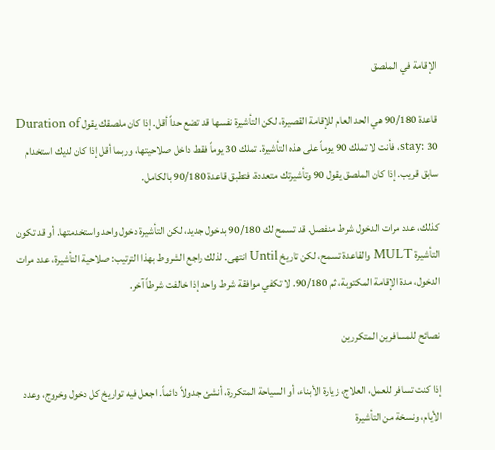الإقامة في الملصق

قاعدة 90/180 هي الحد العام للإقامة القصيرة، لكن التأشيرة نفسها قد تضع حداً أقل. إذا كان ملصقك يقول Duration of stay: 30، فأنت لا تملك 90 يوماً على هذه التأشيرة. تملك 30 يوماً فقط داخل صلاحيتها، وربما أقل إذا كان لديك استخدام سابق قريب. إذا كان الملصق يقول 90 وتأشيرتك متعددة، فتطبق قاعدة 90/180 بالكامل.

كذلك، عدد مرات الدخول شرط منفصل. قد تسمح لك 90/180 بدخول جديد، لكن التأشيرة دخول واحد واستخدمتها. أو قد تكون التأشيرة MULT والقاعدة تسمح، لكن تاريخ Until انتهى. لذلك راجع الشروط بهذا الترتيب: صلاحية التأشيرة، عدد مرات الدخول، مدة الإقامة المكتوبة، ثم 90/180. لا تكفي موافقة شرط واحد إذا خالفت شرطاً آخر.

نصائح للمسافرين المتكررين

إذا كنت تسافر للعمل، العلاج، زيارة الأبناء، أو السياحة المتكررة، أنشئ جدولاً دائماً. اجعل فيه تواريخ كل دخول وخروج، وعدد الأيام، ونسخة من التأشيرة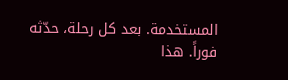المستخدمة. بعد كل رحلة، حدّثه فوراً. هذا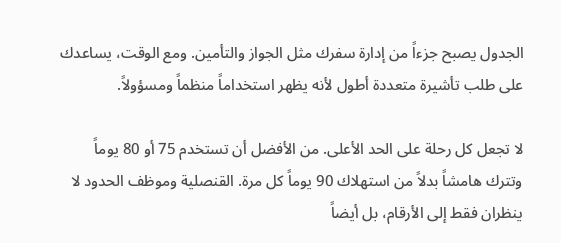الجدول يصبح جزءاً من إدارة سفرك مثل الجواز والتأمين. ومع الوقت، يساعدك على طلب تأشيرة متعددة أطول لأنه يظهر استخداماً منظماً ومسؤولاً.

لا تجعل كل رحلة على الحد الأعلى. من الأفضل أن تستخدم 75 أو 80 يوماً وتترك هامشاً بدلاً من استهلاك 90 يوماً كل مرة. القنصلية وموظف الحدود لا ينظران فقط إلى الأرقام، بل أيضاً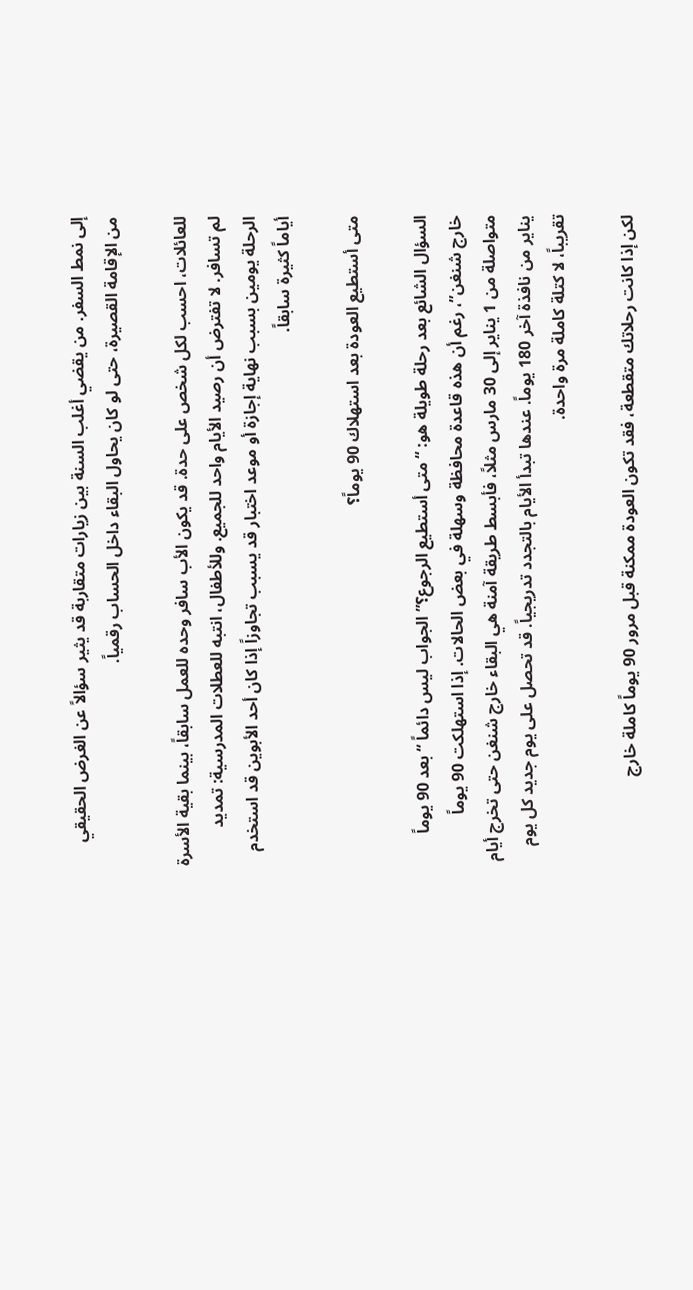إلى نمط السفر. من يقضي أغلب السنة بين زيارات متقاربة قد يثير سؤالاً عن الغرض الحقيقي من الإقامة القصيرة، حتى لو كان يحاول البقاء داخل الحساب رقمياً.

للعائلات، احسب لكل شخص على حدة. قد يكون الأب سافر وحده للعمل سابقاً، بينما بقية الأسرة لم تسافر. لا تفترض أن رصيد الأيام واحد للجميع. وللأطفال، انتبه للعطلات المدرسية: تمديد الرحلة يومين بسبب نهاية إجازة أو موعد اختبار قد يسبب تجاوزاً إذا كان أحد الأبوين قد استخدم أياماً كثيرة سابقاً.

متى أستطيع العودة بعد استهلاك 90 يوماً؟

السؤال الشائع بعد رحلة طويلة هو: “متى أستطيع الرجوع؟” الجواب ليس دائماً “بعد 90 يوماً خارج شنغن”، رغم أن هذه قاعدة محافظة وسهلة في بعض الحالات. إذا استهلكت 90 يوماً متواصلة من 1 يناير إلى 30 مارس مثلاً، فأبسط طريقة آمنة هي البقاء خارج شنغن حتى تخرج أيام يناير من نافذة آخر 180 يوماً. عندها تبدأ الأيام بالتجدد تدريجياً. قد تحصل على يوم جديد كل يوم تقريباً، لا كتلة كاملة مرة واحدة.

لكن إذا كانت رحلاتك متقطعة، فقد تكون العودة ممكنة قبل مرور 90 يوماً كاملة خارج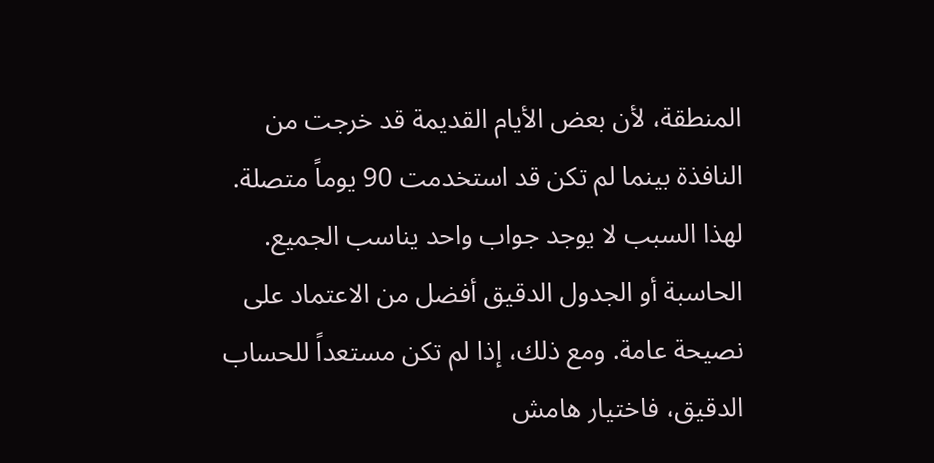المنطقة، لأن بعض الأيام القديمة قد خرجت من النافذة بينما لم تكن قد استخدمت 90 يوماً متصلة. لهذا السبب لا يوجد جواب واحد يناسب الجميع. الحاسبة أو الجدول الدقيق أفضل من الاعتماد على نصيحة عامة. ومع ذلك، إذا لم تكن مستعداً للحساب الدقيق، فاختيار هامش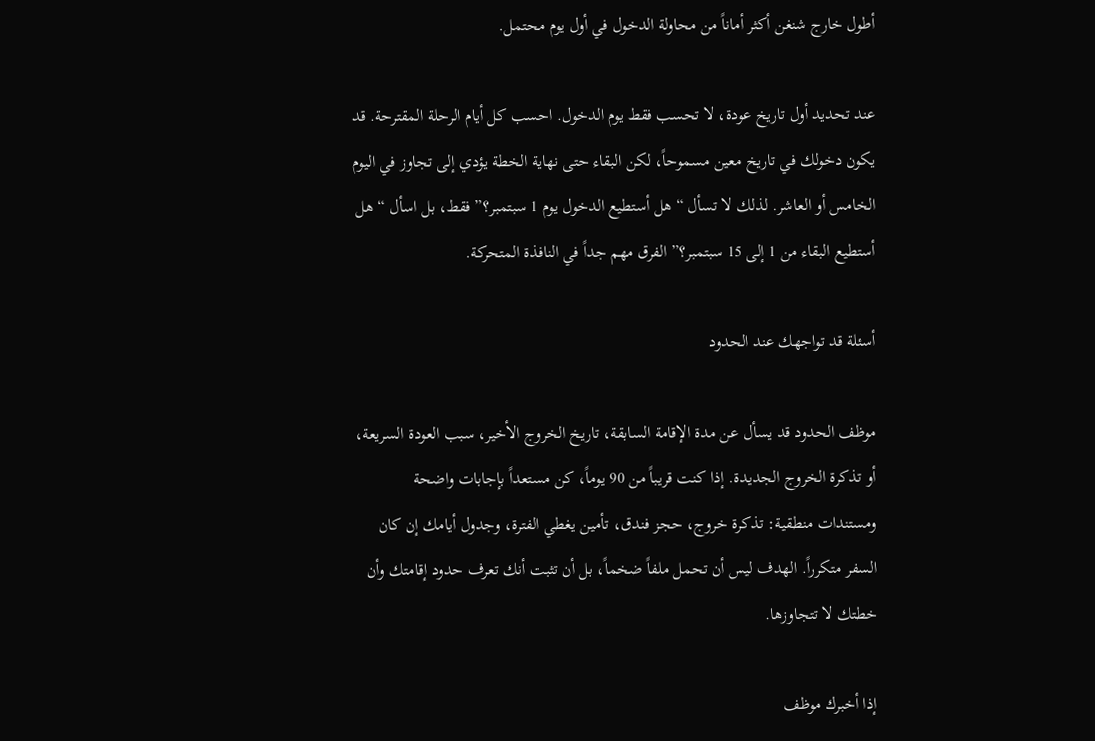أطول خارج شنغن أكثر أماناً من محاولة الدخول في أول يوم محتمل.

عند تحديد أول تاريخ عودة، لا تحسب فقط يوم الدخول. احسب كل أيام الرحلة المقترحة. قد يكون دخولك في تاريخ معين مسموحاً، لكن البقاء حتى نهاية الخطة يؤدي إلى تجاوز في اليوم الخامس أو العاشر. لذلك لا تسأل “هل أستطيع الدخول يوم 1 سبتمبر؟” فقط، بل اسأل “هل أستطيع البقاء من 1 إلى 15 سبتمبر؟” الفرق مهم جداً في النافذة المتحركة.

أسئلة قد تواجهك عند الحدود

موظف الحدود قد يسأل عن مدة الإقامة السابقة، تاريخ الخروج الأخير، سبب العودة السريعة، أو تذكرة الخروج الجديدة. إذا كنت قريباً من 90 يوماً، كن مستعداً بإجابات واضحة ومستندات منطقية: تذكرة خروج، حجز فندق، تأمين يغطي الفترة، وجدول أيامك إن كان السفر متكرراً. الهدف ليس أن تحمل ملفاً ضخماً، بل أن تثبت أنك تعرف حدود إقامتك وأن خطتك لا تتجاوزها.

إذا أخبرك موظف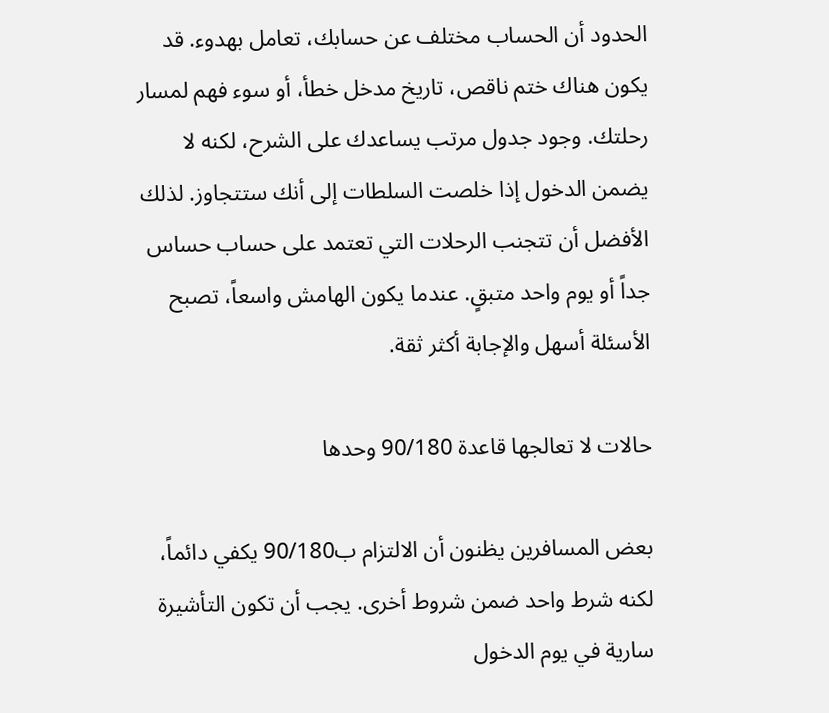الحدود أن الحساب مختلف عن حسابك، تعامل بهدوء. قد يكون هناك ختم ناقص، تاريخ مدخل خطأ، أو سوء فهم لمسار رحلتك. وجود جدول مرتب يساعدك على الشرح، لكنه لا يضمن الدخول إذا خلصت السلطات إلى أنك ستتجاوز. لذلك الأفضل أن تتجنب الرحلات التي تعتمد على حساب حساس جداً أو يوم واحد متبقٍ. عندما يكون الهامش واسعاً، تصبح الأسئلة أسهل والإجابة أكثر ثقة.

حالات لا تعالجها قاعدة 90/180 وحدها

بعض المسافرين يظنون أن الالتزام ب90/180 يكفي دائماً، لكنه شرط واحد ضمن شروط أخرى. يجب أن تكون التأشيرة سارية في يوم الدخول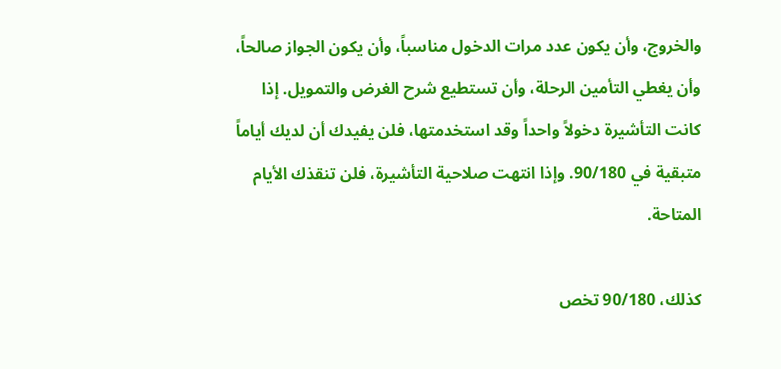والخروج، وأن يكون عدد مرات الدخول مناسباً، وأن يكون الجواز صالحاً، وأن يغطي التأمين الرحلة، وأن تستطيع شرح الغرض والتمويل. إذا كانت التأشيرة دخولاً واحداً وقد استخدمتها، فلن يفيدك أن لديك أياماً متبقية في 90/180. وإذا انتهت صلاحية التأشيرة، فلن تنقذك الأيام المتاحة.

كذلك، 90/180 تخص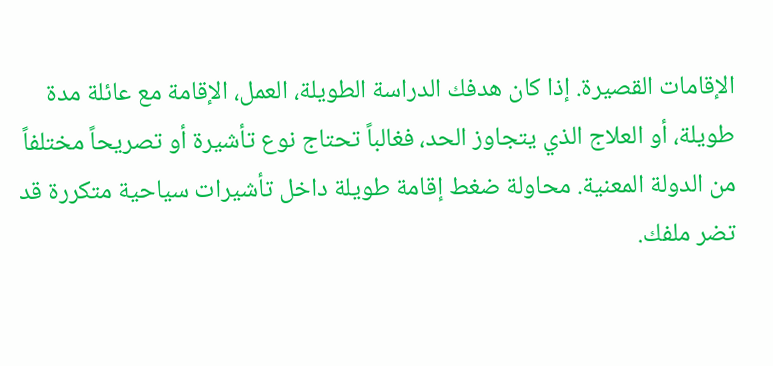الإقامات القصيرة. إذا كان هدفك الدراسة الطويلة، العمل، الإقامة مع عائلة مدة طويلة، أو العلاج الذي يتجاوز الحد، فغالباً تحتاج نوع تأشيرة أو تصريحاً مختلفاً من الدولة المعنية. محاولة ضغط إقامة طويلة داخل تأشيرات سياحية متكررة قد تضر ملفك.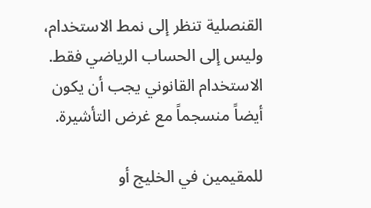القنصلية تنظر إلى نمط الاستخدام، وليس إلى الحساب الرياضي فقط. الاستخدام القانوني يجب أن يكون أيضاً منسجماً مع غرض التأشيرة.

للمقيمين في الخليج أو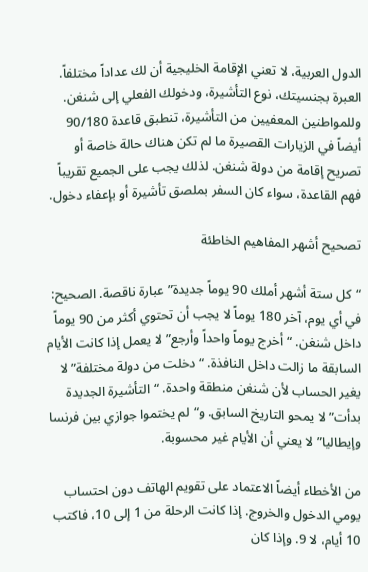الدول العربية، لا تعني الإقامة الخليجية أن لك عداداً مختلفاً. العبرة بجنسيتك، نوع التأشيرة، ودخولك الفعلي إلى شنغن. وللمواطنين المعفيين من التأشيرة، تنطبق قاعدة 90/180 أيضاً في الزيارات القصيرة ما لم تكن هناك حالة خاصة أو تصريح إقامة من دولة شنغن. لذلك يجب على الجميع تقريباً فهم القاعدة، سواء كان السفر بملصق تأشيرة أو بإعفاء دخول.

تصحيح أشهر المفاهيم الخاطئة

“كل ستة أشهر أملك 90 يوماً جديدة” عبارة ناقصة. الصحيح: في أي يوم، آخر 180 يوماً لا يجب أن تحتوي أكثر من 90 يوماً داخل شنغن. “أخرج يوماً واحداً وأرجع” لا يعمل إذا كانت الأيام السابقة ما زالت داخل النافذة. “دخلت من دولة مختلفة” لا يغير الحساب لأن شنغن منطقة واحدة. “التأشيرة الجديدة بدأت” لا يمحو التاريخ السابق. و“لم يختموا جوازي بين فرنسا وإيطاليا” لا يعني أن الأيام غير محسوبة.

من الأخطاء أيضاً الاعتماد على تقويم الهاتف دون احتساب يومي الدخول والخروج. إذا كانت الرحلة من 1 إلى 10، فاكتب 10 أيام، لا 9. وإذا كان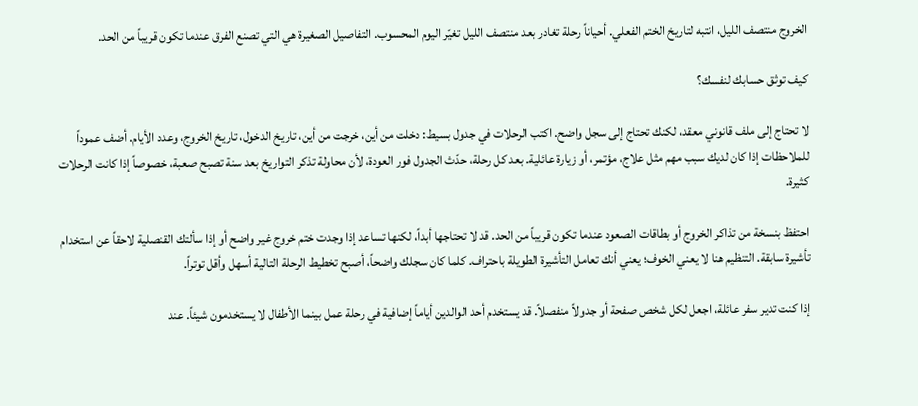الخروج منتصف الليل، انتبه لتاريخ الختم الفعلي. أحياناً رحلة تغادر بعد منتصف الليل تغيّر اليوم المحسوب. التفاصيل الصغيرة هي التي تصنع الفرق عندما تكون قريباً من الحد.

كيف توثق حسابك لنفسك؟

لا تحتاج إلى ملف قانوني معقد، لكنك تحتاج إلى سجل واضح. اكتب الرحلات في جدول بسيط: دخلت من أين، خرجت من أين، تاريخ الدخول، تاريخ الخروج، وعدد الأيام. أضف عموداً للملاحظات إذا كان لديك سبب مهم مثل علاج، مؤتمر، أو زيارة عائلية. بعد كل رحلة، حدّث الجدول فور العودة، لأن محاولة تذكر التواريخ بعد سنة تصبح صعبة، خصوصاً إذا كانت الرحلات كثيرة.

احتفظ بنسخة من تذاكر الخروج أو بطاقات الصعود عندما تكون قريباً من الحد. قد لا تحتاجها أبداً، لكنها تساعد إذا وجدت ختم خروج غير واضح أو إذا سألتك القنصلية لاحقاً عن استخدام تأشيرة سابقة. التنظيم هنا لا يعني الخوف؛ يعني أنك تعامل التأشيرة الطويلة باحتراف. كلما كان سجلك واضحاً، أصبح تخطيط الرحلة التالية أسهل وأقل توتراً.

إذا كنت تدير سفر عائلة، اجعل لكل شخص صفحة أو جدولاً منفصلاً. قد يستخدم أحد الوالدين أياماً إضافية في رحلة عمل بينما الأطفال لا يستخدمون شيئاً. عند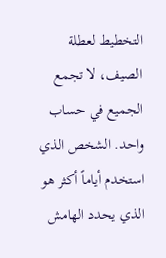التخطيط لعطلة الصيف، لا تجمع الجميع في حساب واحد. الشخص الذي استخدم أياماً أكثر هو الذي يحدد الهامش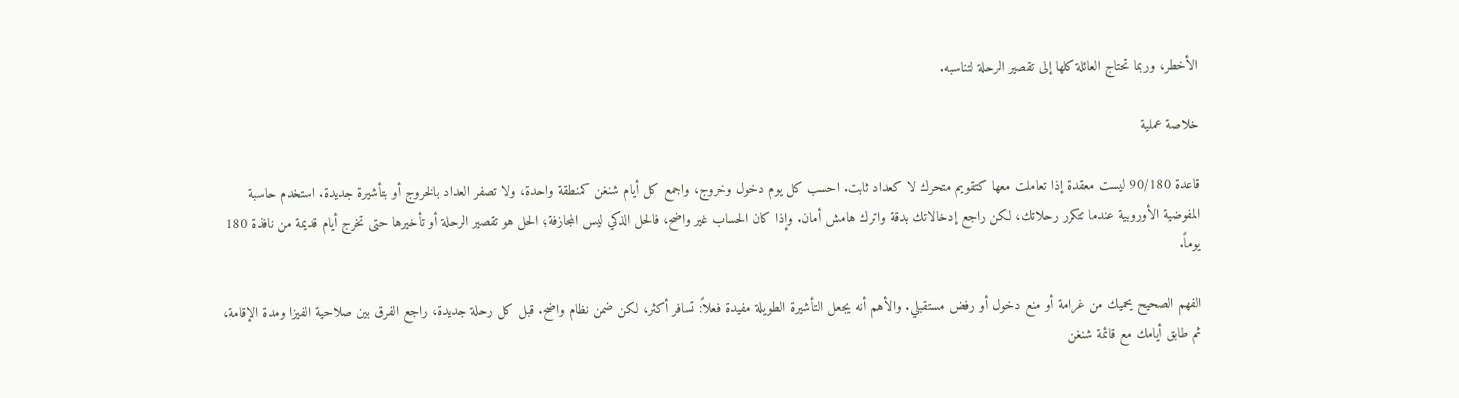الأخطر، وربما تحتاج العائلة كلها إلى تقصير الرحلة لتناسبه.

خلاصة عملية

قاعدة 90/180 ليست معقدة إذا تعاملت معها كتقويم متحرك لا كعداد ثابت. احسب كل يوم دخول وخروج، واجمع كل أيام شنغن كمنطقة واحدة، ولا تصفر العداد بالخروج أو بتأشيرة جديدة. استخدم حاسبة المفوضية الأوروبية عندما تتكرر رحلاتك، لكن راجع إدخالاتك بدقة واترك هامش أمان. وإذا كان الحساب غير واضح، فالحل الذكي ليس المجازفة؛ الحل هو تقصير الرحلة أو تأخيرها حتى تخرج أيام قديمة من نافذة 180 يوماً.

الفهم الصحيح يحميك من غرامة أو منع دخول أو رفض مستقبلي. والأهم أنه يجعل التأشيرة الطويلة مفيدة فعلاً: تسافر أكثر، لكن ضمن نظام واضح. قبل كل رحلة جديدة، راجع الفرق بين صلاحية الفيزا ومدة الإقامة، ثم طابق أيامك مع قائمة شنغن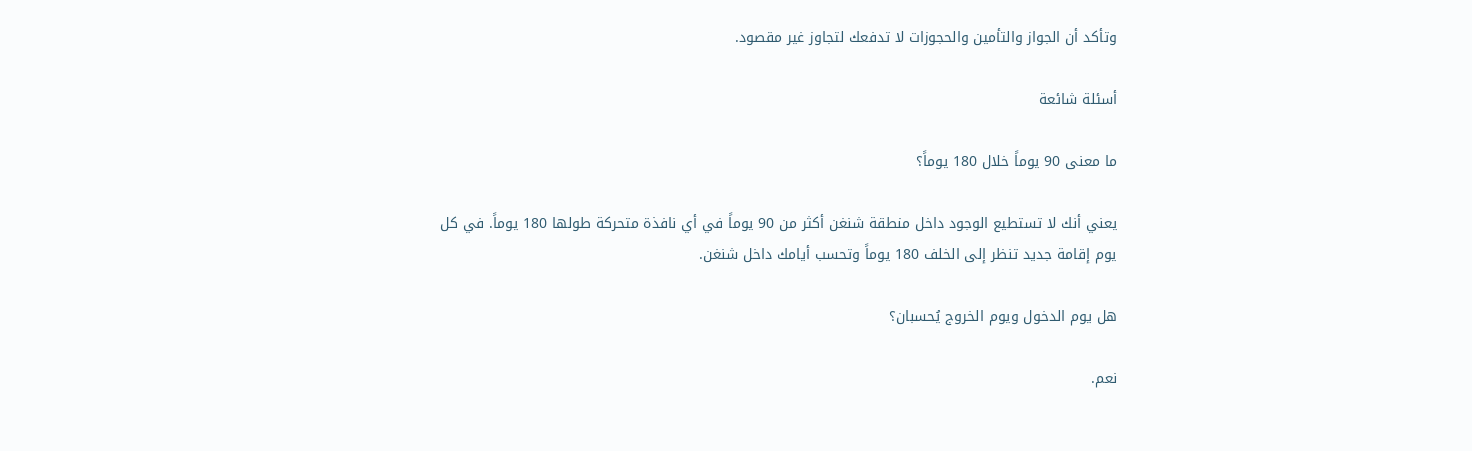وتأكد أن الجواز والتأمين والحجوزات لا تدفعك لتجاوز غير مقصود.

أسئلة شائعة

ما معنى 90 يوماً خلال 180 يوماً؟

يعني أنك لا تستطيع الوجود داخل منطقة شنغن أكثر من 90 يوماً في أي نافذة متحركة طولها 180 يوماً. في كل يوم إقامة جديد تنظر إلى الخلف 180 يوماً وتحسب أيامك داخل شنغن.

هل يوم الدخول ويوم الخروج يُحسبان؟

نعم.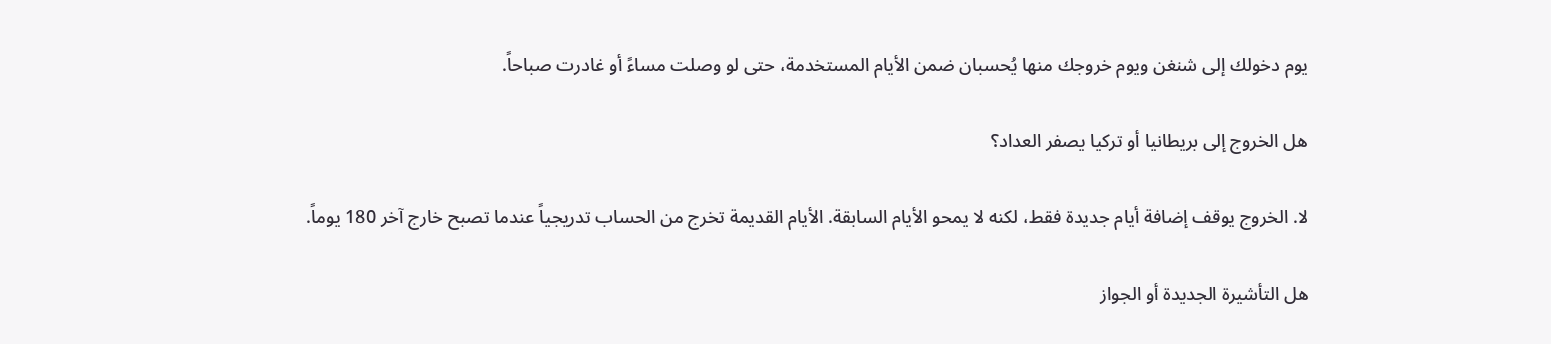يوم دخولك إلى شنغن ويوم خروجك منها يُحسبان ضمن الأيام المستخدمة، حتى لو وصلت مساءً أو غادرت صباحاً.

هل الخروج إلى بريطانيا أو تركيا يصفر العداد؟

لا. الخروج يوقف إضافة أيام جديدة فقط، لكنه لا يمحو الأيام السابقة. الأيام القديمة تخرج من الحساب تدريجياً عندما تصبح خارج آخر 180 يوماً.

هل التأشيرة الجديدة أو الجواز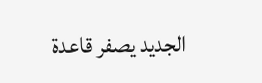الجديد يصفر قاعدة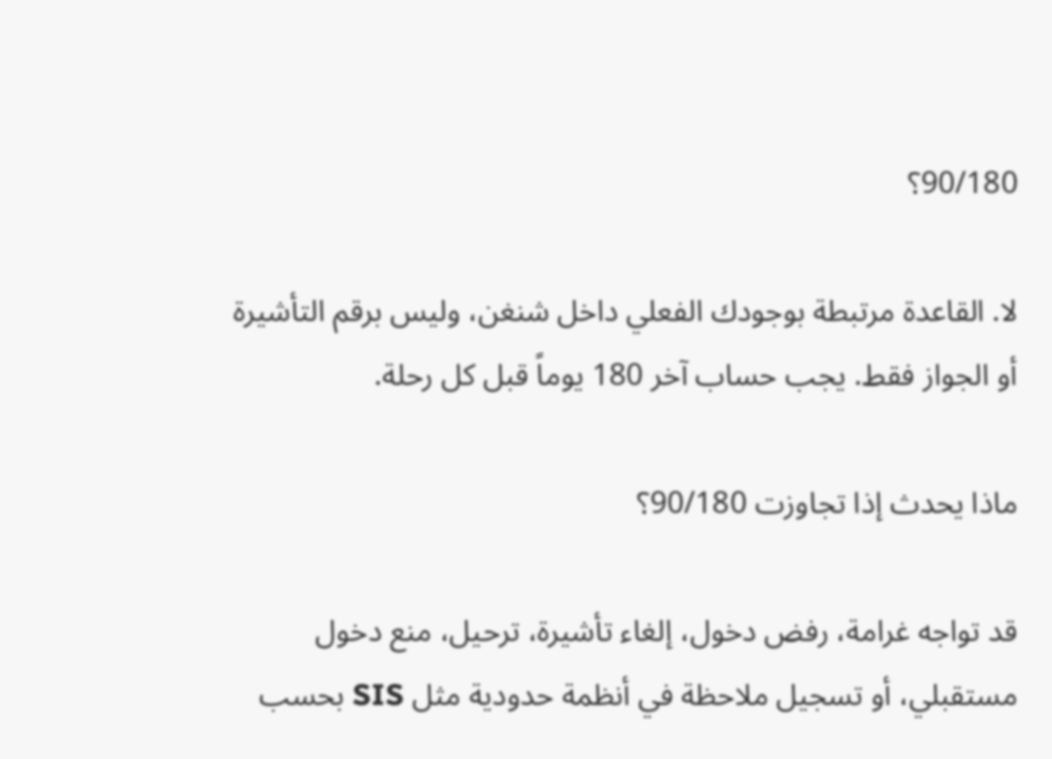90/180؟

لا. القاعدة مرتبطة بوجودك الفعلي داخل شنغن، وليس برقم التأشيرة أو الجواز فقط. يجب حساب آخر 180 يوماً قبل كل رحلة.

ماذا يحدث إذا تجاوزت 90/180؟

قد تواجه غرامة، رفض دخول، إلغاء تأشيرة، ترحيل، منع دخول مستقبلي، أو تسجيل ملاحظة في أنظمة حدودية مثل SIS بحسب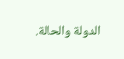الدولة والحالة.